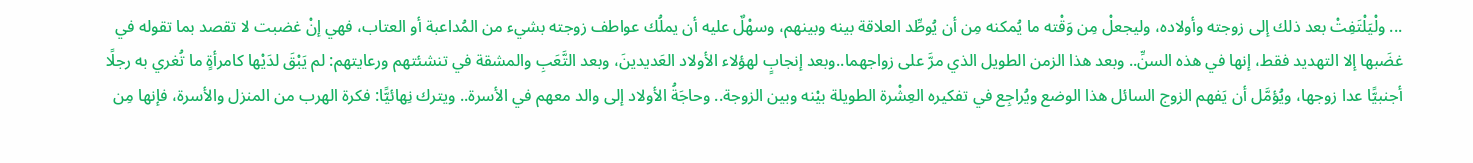... ولْيَلْتَفِتْ بعد ذلك إلى زوجته وأولاده، وليجعلْ مِن وَقْته ما يُمكنه مِن أن يُوطِّد العلاقة بينه وبينهم، وسهْلٌ عليه أن يملُك عواطف زوجته بشيء من المُداعبة أو العتاب، فهي إنْ غضبت لا تقصد بما تقوله في غضَبها إلا التهديد فقط، إنها في هذه السنِّ.. وبعد هذا الزمن الطويل الذي مرَّ على زواجهما..وبعد إنجابٍ لهؤلاء الأولاد العَديدينَ، وبعد التَّعَبِ والمشقة في تنشئتهم ورعايتهم: لم يَبْقَ لدَيْها كامرأةٍ ما تُغري به رجلًا أجنبيًّا عدا زوجها، ويُؤمَّل أن يَفهم الزوج السائل هذا الوضع ويُراجِع في تفكيره العِشْرة الطويلة بيْنه وبين الزوجة.. وحاجَةُ الأولاد إلى والد معهم في الأسرة.. ويترك نِهائيًّا: فكرة الهرب من المنزل والأسرة، فإنها مِن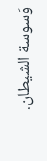وَسوسة الشيطان.